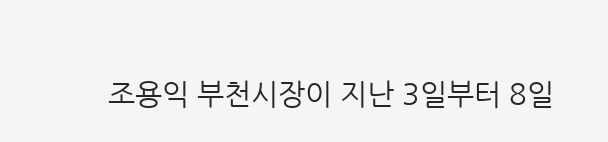조용익 부천시장이 지난 3일부터 8일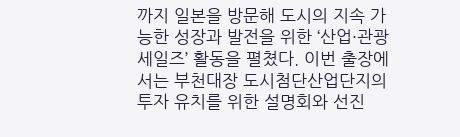까지 일본을 방문해 도시의 지속 가능한 성장과 발전을 위한 ‘산업·관광 세일즈’ 활동을 펼쳤다. 이번 출장에서는 부천대장 도시첨단산업단지의 투자 유치를 위한 설명회와 선진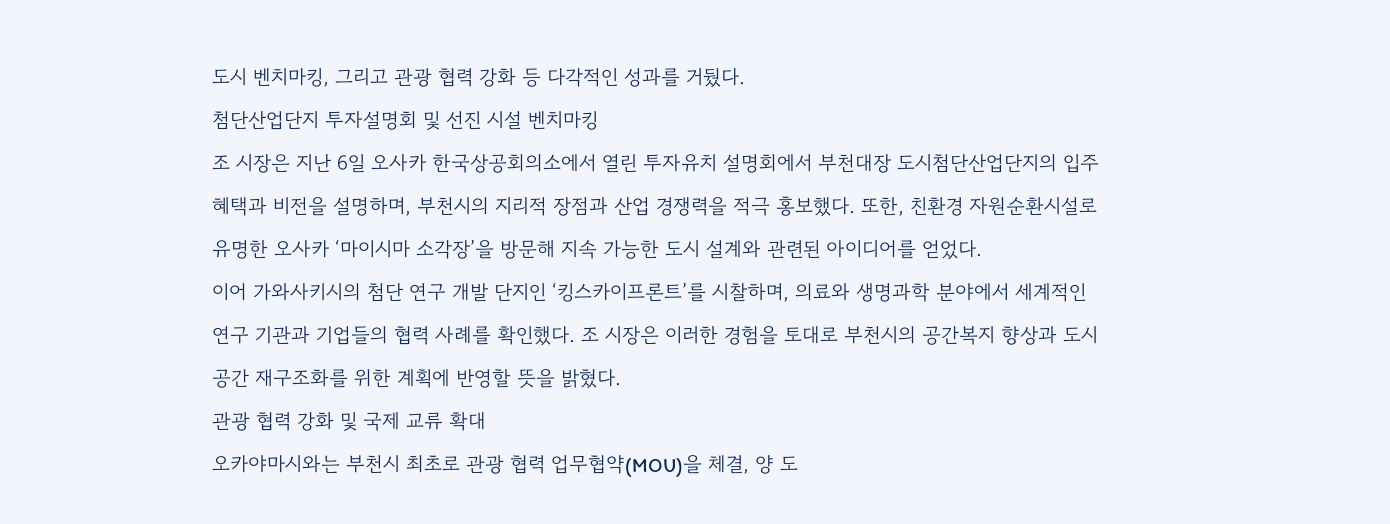도시 벤치마킹, 그리고 관광 협력 강화 등 다각적인 성과를 거뒀다.
첨단산업단지 투자설명회 및 선진 시설 벤치마킹
조 시장은 지난 6일 오사카 한국상공회의소에서 열린 투자유치 설명회에서 부천대장 도시첨단산업단지의 입주 혜택과 비전을 설명하며, 부천시의 지리적 장점과 산업 경쟁력을 적극 홍보했다. 또한, 친환경 자원순환시설로 유명한 오사카 ‘마이시마 소각장’을 방문해 지속 가능한 도시 설계와 관련된 아이디어를 얻었다.
이어 가와사키시의 첨단 연구 개발 단지인 ‘킹스카이프론트’를 시찰하며, 의료와 생명과학 분야에서 세계적인 연구 기관과 기업들의 협력 사례를 확인했다. 조 시장은 이러한 경험을 토대로 부천시의 공간복지 향상과 도시공간 재구조화를 위한 계획에 반영할 뜻을 밝혔다.
관광 협력 강화 및 국제 교류 확대
오카야마시와는 부천시 최초로 관광 협력 업무협약(MOU)을 체결, 양 도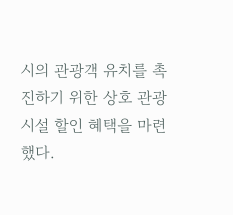시의 관광객 유치를 촉진하기 위한 상호 관광시설 할인 혜택을 마련했다.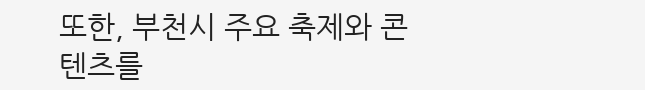또한, 부천시 주요 축제와 콘텐츠를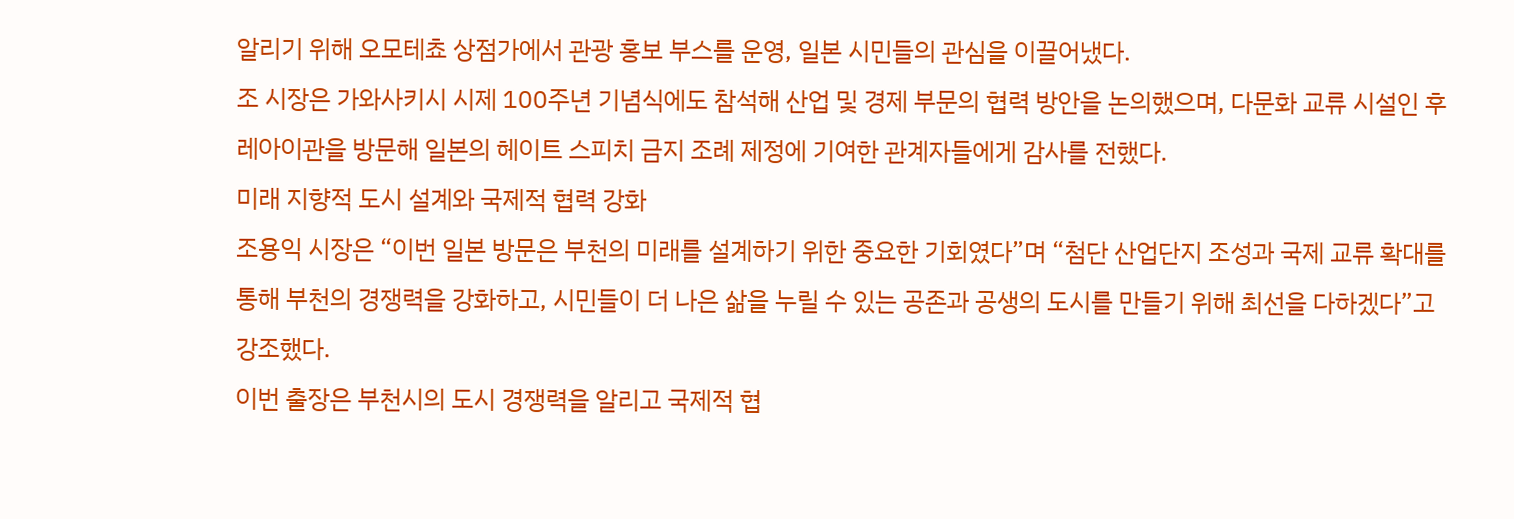알리기 위해 오모테쵸 상점가에서 관광 홍보 부스를 운영, 일본 시민들의 관심을 이끌어냈다.
조 시장은 가와사키시 시제 100주년 기념식에도 참석해 산업 및 경제 부문의 협력 방안을 논의했으며, 다문화 교류 시설인 후레아이관을 방문해 일본의 헤이트 스피치 금지 조례 제정에 기여한 관계자들에게 감사를 전했다.
미래 지향적 도시 설계와 국제적 협력 강화
조용익 시장은 “이번 일본 방문은 부천의 미래를 설계하기 위한 중요한 기회였다”며 “첨단 산업단지 조성과 국제 교류 확대를 통해 부천의 경쟁력을 강화하고, 시민들이 더 나은 삶을 누릴 수 있는 공존과 공생의 도시를 만들기 위해 최선을 다하겠다”고 강조했다.
이번 출장은 부천시의 도시 경쟁력을 알리고 국제적 협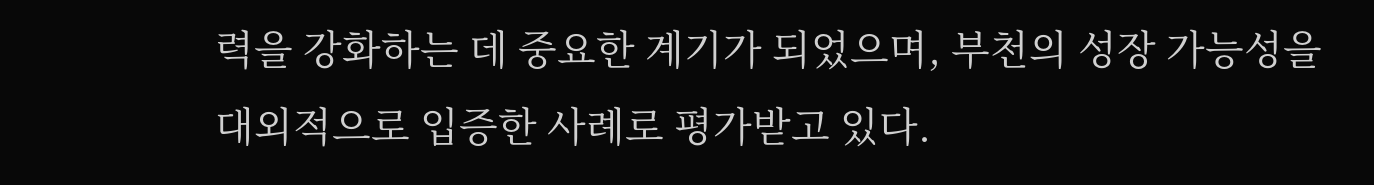력을 강화하는 데 중요한 계기가 되었으며, 부천의 성장 가능성을 대외적으로 입증한 사례로 평가받고 있다.